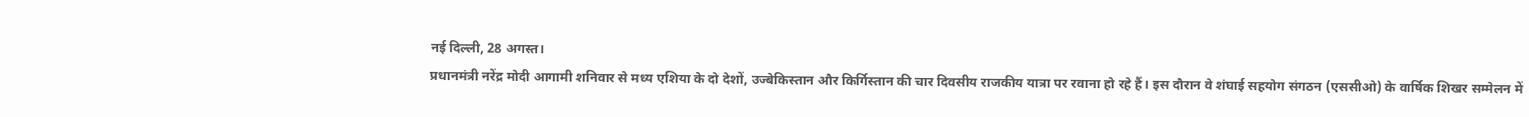नई दिल्ली, 28 अगस्त।
प्रधानमंत्री नरेंद्र मोदी आगामी शनिवार से मध्य एशिया के दो देशों, उज्बेकिस्तान और किर्गिस्तान की चार दिवसीय राजकीय यात्रा पर रवाना हो रहे हैं। इस दौरान वे शंघाई सहयोग संगठन (एससीओ) के वार्षिक शिखर सम्मेलन में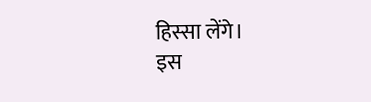हिस्सा लेंगे।
इस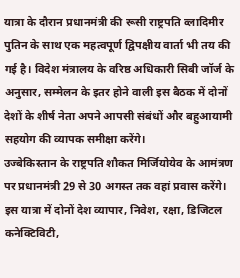यात्रा के दौरान प्रधानमंत्री की रूसी राष्ट्रपति व्लादिमीर पुतिन के साथ एक महत्वपूर्ण द्विपक्षीय वार्ता भी तय की गई है। विदेश मंत्रालय के वरिष्ठ अधिकारी सिबी जॉर्ज के अनुसार, सम्मेलन के इतर होने वाली इस बैठक में दोनों देशों के शीर्ष नेता अपने आपसी संबंधों और बहुआयामी सहयोग की व्यापक समीक्षा करेंगे।
उज्बेकिस्तान के राष्ट्रपति शौकत मिर्जियोयेव के आमंत्रण पर प्रधानमंत्री 29 से 30 अगस्त तक वहां प्रवास करेंगे। इस यात्रा में दोनों देश व्यापार, निवेश, रक्षा, डिजिटल कनेक्टिविटी,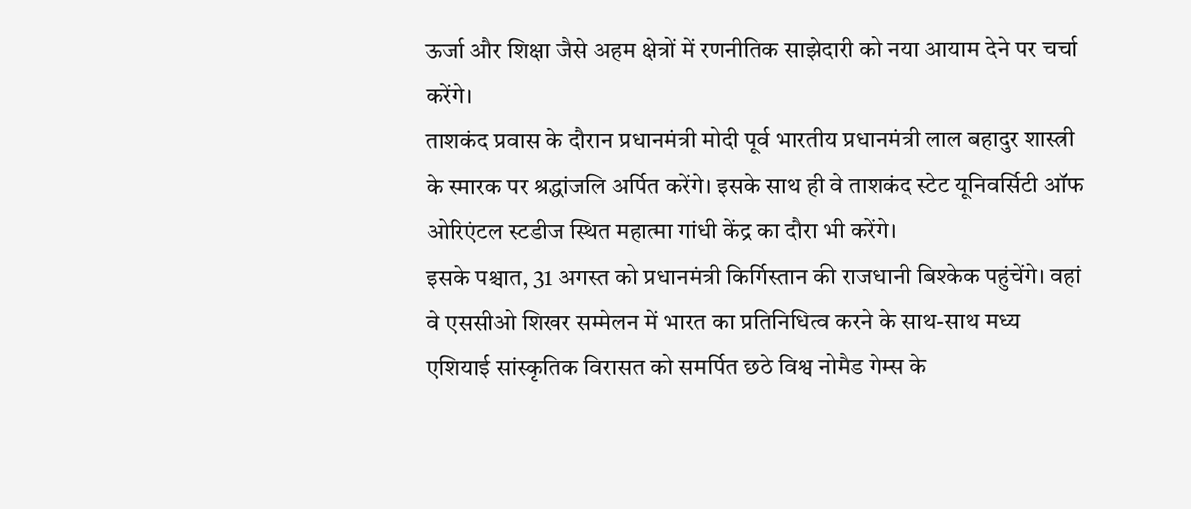ऊर्जा और शिक्षा जैसे अहम क्षेत्रों में रणनीतिक साझेदारी को नया आयाम देने पर चर्चा करेंगे।
ताशकंद प्रवास के दौरान प्रधानमंत्री मोदी पूर्व भारतीय प्रधानमंत्री लाल बहादुर शास्त्री के स्मारक पर श्रद्धांजलि अर्पित करेंगे। इसके साथ ही वे ताशकंद स्टेट यूनिवर्सिटी ऑफ ओरिएंटल स्टडीज स्थित महात्मा गांधी केंद्र का दौरा भी करेंगे।
इसके पश्चात, 31 अगस्त को प्रधानमंत्री किर्गिस्तान की राजधानी बिश्केक पहुंचेंगे। वहां वे एससीओ शिखर सम्मेलन में भारत का प्रतिनिधित्व करने के साथ-साथ मध्य एशियाई सांस्कृतिक विरासत को समर्पित छठे विश्व नोमैड गेम्स के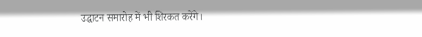उद्घाटन समारोह में भी शिरकत करेंगे।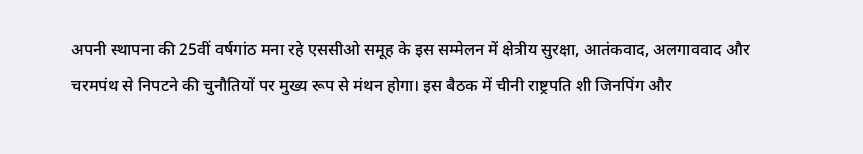अपनी स्थापना की 25वीं वर्षगांठ मना रहे एससीओ समूह के इस सम्मेलन में क्षेत्रीय सुरक्षा, आतंकवाद, अलगाववाद और चरमपंथ से निपटने की चुनौतियों पर मुख्य रूप से मंथन होगा। इस बैठक में चीनी राष्ट्रपति शी जिनपिंग और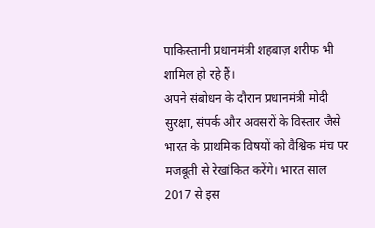पाकिस्तानी प्रधानमंत्री शहबाज़ शरीफ भी शामिल हो रहे हैं।
अपने संबोधन के दौरान प्रधानमंत्री मोदी सुरक्षा, संपर्क और अवसरों के विस्तार जैसे भारत के प्राथमिक विषयों को वैश्विक मंच पर मजबूती से रेखांकित करेंगे। भारत साल 2017 से इस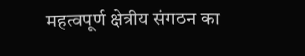महत्वपूर्ण क्षेत्रीय संगठन का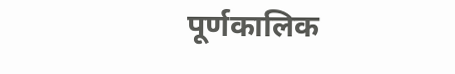पूर्णकालिक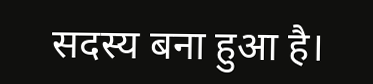सदस्य बना हुआ है।